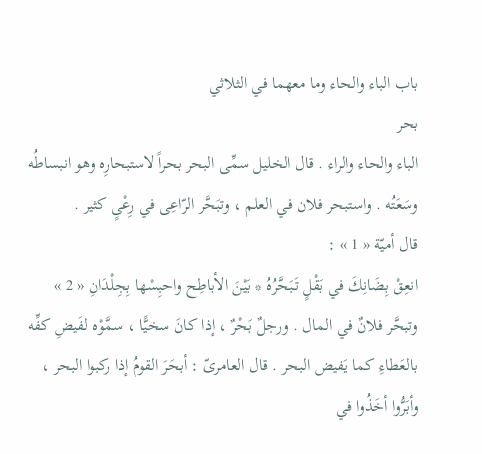باب الباء والحاء وما معهما في الثلاثي
بحر
الباء والحاء والراء . قال الخليل سمِّى البحر بحراً لاستبحارِه وهو انبساطُه وسَعَتُه . واستبحر فلان في العلم ، وتبَحَّر الرّاعِى في رِعْىٍ كثير .
قال أميّة « 1 » :
انعِقْ بِضَانِكَ في بَقْلٍ تَبَحَّرُهُ * بَيْنَ الأباطِح واحبِسْها بِجِلْدَانِ « 2 »
وتبحَّر فلانٌ في المال . ورجلٌ بَحْرٌ ، إذا كانَ سخيًّا ، سمَّوْه لفَيضِ كفِّه بالعَطاءِ كما يَفيض البحر . قال العامرىّ : أبحَرَ القومُ إذا ركبوا البحر ، وأبَرُّوا أخَذُوا في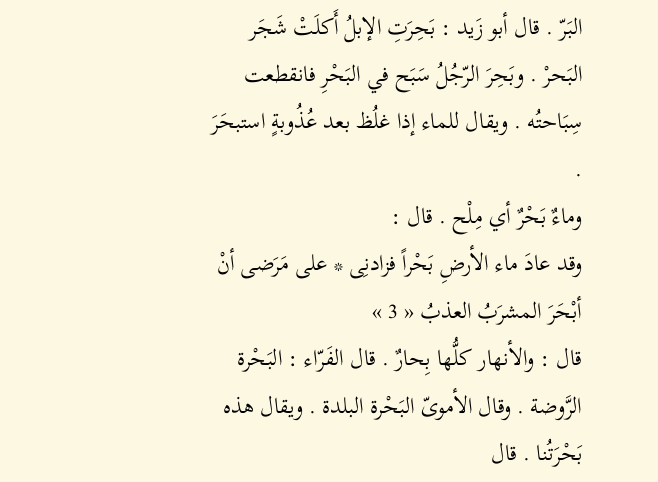البَرّ . قال أبو زَيد : بَحِرَتِ الإبلُ أَكلَتْ شَجَر البَحرْ . وبَحِرَ الرّجُلُ سَبَح في البَحْرِ فانقطعت سِبَاحتُه . ويقال للماء إذا غلُظ بعد عُذُوبةٍ استبحَرَ .
وماءٌ بَحْرٌ أي مِلْح . قال :
وقد عادَ ماء الأرضِ بَحْراً فزادنِى * على مَرَضى أنْ أبْحَرَ المشرَبُ العذبُ « 3 »
قال : والأنهار كلُّها بِحارٌ . قال الفَرّاء : البَحْرة الرَّوضة . وقال الأموىّ البَحْرة البلدة . ويقال هذه بَحْرَتُنا . قال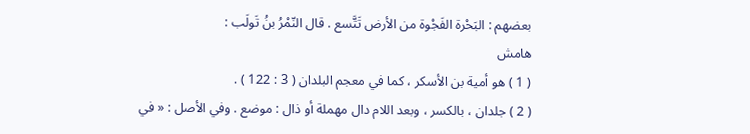بعضهم : البَحْرة الفَجْوة من الأرض تَتَّسع . قال النّمْرُ بنُ تَولَب :
هامش
( 1 ) هو أمية بن الأسكر ، كما في معجم البلدان ( 3 : 122 ) .
( 2 ) جلدان ، بالكسر ، وبعد اللام دال مهملة أو ذال : موضع . وفي الأصل : « في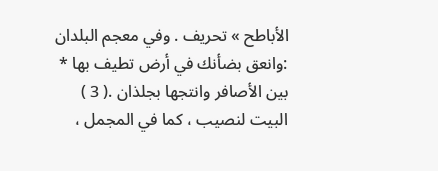الأباطح » تحريف . وفي معجم البلدان :وانعق بضأنك في أرض تطيف بها * بين الأصافر وانتجها بجلذان .( 3 ) البيت لنصيب ، كما في المجمل ،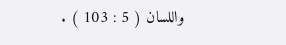واللسان ( 5 : 103 ) .